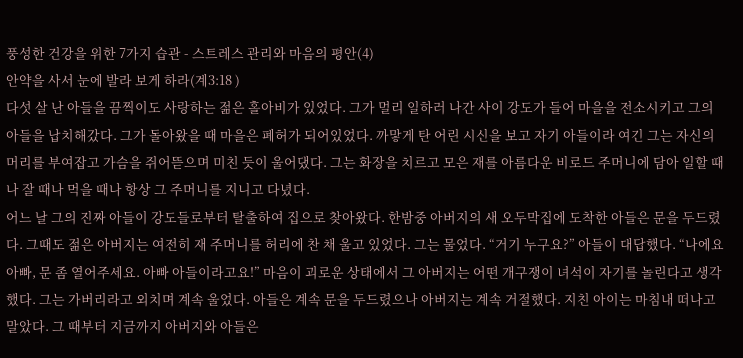풍성한 건강을 위한 7가지 습관 - 스트레스 관리와 마음의 평안(4)
안약을 사서 눈에 발라 보게 하라(계3:18 )
다섯 살 난 아들을 끔찍이도 사랑하는 젊은 홀아비가 있었다. 그가 멀리 일하러 나간 사이 강도가 들어 마을을 전소시키고 그의 아들을 납치해갔다. 그가 돌아왔을 때 마을은 폐허가 되어있었다. 까맣게 탄 어린 시신을 보고 자기 아들이라 여긴 그는 자신의 머리를 부여잡고 가슴을 쥐어뜯으며 미친 듯이 울어댔다. 그는 화장을 치르고 모은 재를 아름다운 비로드 주머니에 담아 일할 때나 잘 때나 먹을 때나 항상 그 주머니를 지니고 다녔다.
어느 날 그의 진짜 아들이 강도들로부터 탈출하여 집으로 찾아왔다. 한밤중 아버지의 새 오두막집에 도착한 아들은 문을 두드렸다. 그때도 젊은 아버지는 여전히 재 주머니를 허리에 찬 채 울고 있었다. 그는 물었다. “거기 누구요?” 아들이 대답했다. “나에요 아빠, 문 좀 열어주세요. 아빠 아들이라고요!” 마음이 괴로운 상태에서 그 아버지는 어떤 개구쟁이 녀석이 자기를 놀린다고 생각했다. 그는 가버리라고 외치며 계속 울었다. 아들은 계속 문을 두드렸으나 아버지는 계속 거절했다. 지친 아이는 마침내 떠나고 말았다. 그 때부터 지금까지 아버지와 아들은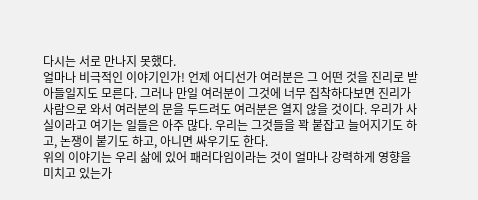다시는 서로 만나지 못했다.
얼마나 비극적인 이야기인가! 언제 어디선가 여러분은 그 어떤 것을 진리로 받아들일지도 모른다. 그러나 만일 여러분이 그것에 너무 집착하다보면 진리가 사람으로 와서 여러분의 문을 두드려도 여러분은 열지 않을 것이다. 우리가 사실이라고 여기는 일들은 아주 많다. 우리는 그것들을 꽉 붙잡고 늘어지기도 하고, 논쟁이 붙기도 하고, 아니면 싸우기도 한다.
위의 이야기는 우리 삶에 있어 패러다임이라는 것이 얼마나 강력하게 영향을 미치고 있는가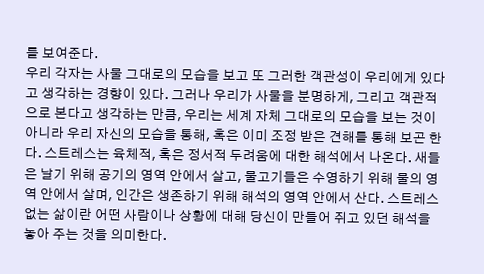를 보여준다.
우리 각자는 사물 그대로의 모습을 보고 또 그러한 객관성이 우리에게 있다고 생각하는 경향이 있다. 그러나 우리가 사물을 분명하게, 그리고 객관적으로 본다고 생각하는 만큼, 우리는 세계 자체 그대로의 모습을 보는 것이 아니라 우리 자신의 모습을 통해, 혹은 이미 조정 받은 견해를 통해 보곤 한다. 스트레스는 육체적, 혹은 정서적 두려움에 대한 해석에서 나온다. 새들은 날기 위해 공기의 영역 안에서 살고, 물고기들은 수영하기 위해 물의 영역 안에서 살며, 인간은 생존하기 위해 해석의 영역 안에서 산다. 스트레스 없는 삶이란 어떤 사람이나 상황에 대해 당신이 만들어 쥐고 있던 해석을 놓아 주는 것을 의미한다.